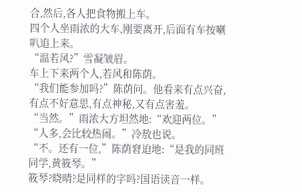合,然后,各人把食物搬上车。
四个人坐雨浓的大车,刚要离开,后面有车按喇叭追上来。
“温若风?”雪凝皱眉。
车上下来两个人,若风和陈荫。
“我们能参加吗?”陈荫问。他看来有点兴奋,有点不好意思,有点神秘,又有点害羞。
“当然。”雨浓大方坦然地:“欢迎两位。”
“人多,会比较热闹。”冷敖也说。
“不。还有一位,”陈荫窘迫地:“是我的同班同学,黄筱琴。”
筱琴?晓晴?是同样的字吗?国语读音一样。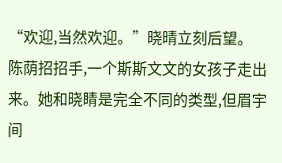“欢迎,当然欢迎。”晓晴立刻后望。
陈荫招招手,一个斯斯文文的女孩子走出来。她和晓睛是完全不同的类型,但眉宇间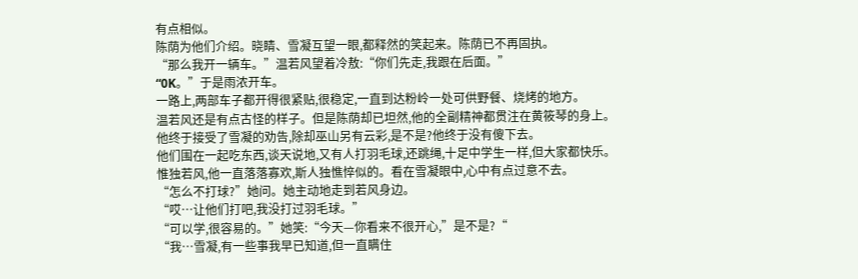有点相似。
陈荫为他们介绍。晓睛、雪凝互望一眼,都释然的笑起来。陈荫已不再固执。
“那么我开一辆车。”温若风望着冷敖:“你们先走,我跟在后面。”
“0K。”于是雨浓开车。
一路上,两部车子都开得很紧贴,很稳定,一直到达粉岭一处可供野餐、烧烤的地方。
温若风还是有点古怪的样子。但是陈荫却已坦然,他的全副精神都贯注在黄筱琴的身上。
他终于接受了雪凝的劝告,除却巫山另有云彩,是不是?他终于没有傻下去。
他们围在一起吃东西,谈天说地,又有人打羽毛球,还跳绳,十足中学生一样,但大家都快乐。
惟独若风,他一直落落寡欢,斯人独憔悴似的。看在雪凝眼中,心中有点过意不去。
“怎么不打球?”她问。她主动地走到若风身边。
“哎…让他们打吧,我没打过羽毛球。”
“可以学,很容易的。”她笑:“今天—你看来不很开心,”是不是?“
“我…雪凝,有一些事我早已知道,但一直瞒住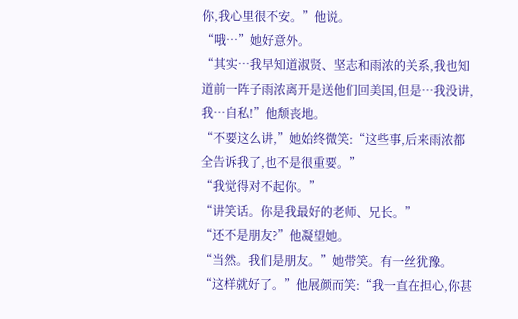你,我心里很不安。”他说。
“哦…”她好意外。
“其实…我早知道淑贤、坚志和雨浓的关系,我也知道前一阵子雨浓离开是送他们回美国,但是…我没讲,我…自私!”他颓丧地。
“不要这么讲,”她始终微笑:“这些事,后来雨浓都全告诉我了,也不是很重要。”
“我觉得对不起你。”
“讲笑话。你是我最好的老师、兄长。”
“还不是朋友?”他凝望她。
“当然。我们是朋友。”她带笑。有一丝犹豫。
“这样就好了。”他展颜而笑:“我一直在担心,你甚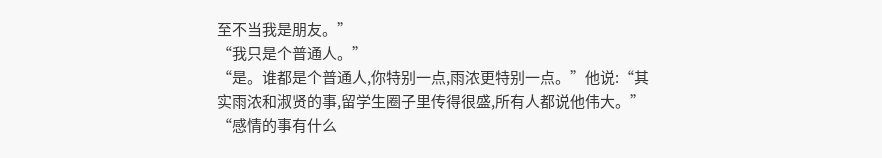至不当我是朋友。”
“我只是个普通人。”
“是。谁都是个普通人,你特别一点,雨浓更特别一点。”他说:“其实雨浓和淑贤的事,留学生圈子里传得很盛,所有人都说他伟大。”
“感情的事有什么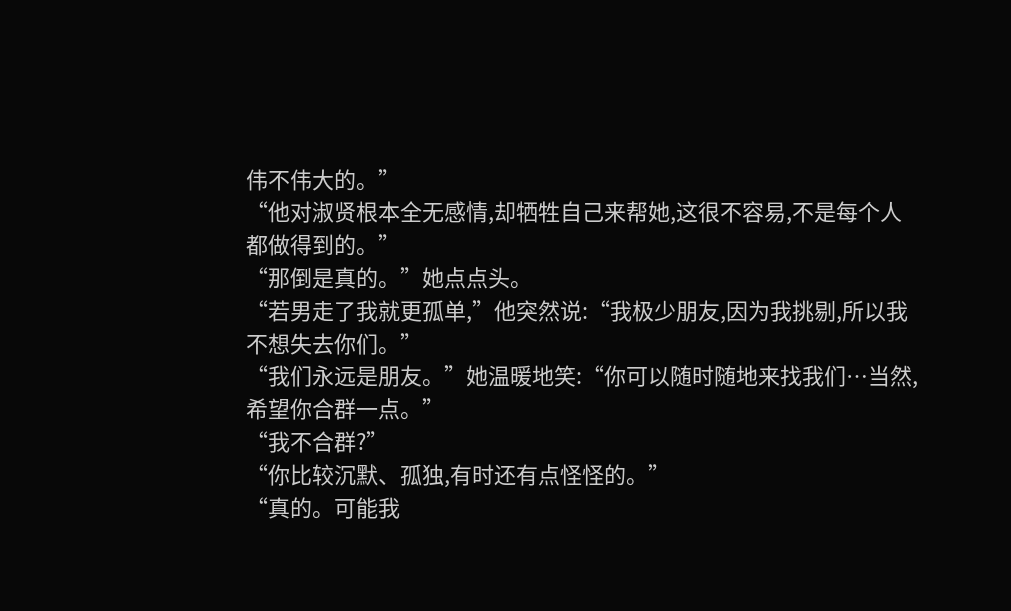伟不伟大的。”
“他对淑贤根本全无感情,却牺牲自己来帮她,这很不容易,不是每个人都做得到的。”
“那倒是真的。”她点点头。
“若男走了我就更孤单,”他突然说:“我极少朋友,因为我挑剔,所以我不想失去你们。”
“我们永远是朋友。”她温暖地笑:“你可以随时随地来找我们…当然,希望你合群一点。”
“我不合群?”
“你比较沉默、孤独,有时还有点怪怪的。”
“真的。可能我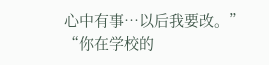心中有事…以后我要改。”
“你在学校的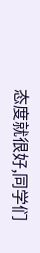态度就很好,同学们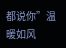都说你”温暖如风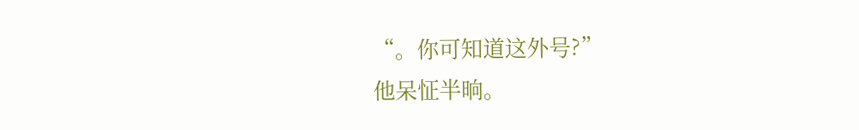“。你可知道这外号?”
他呆怔半晌。